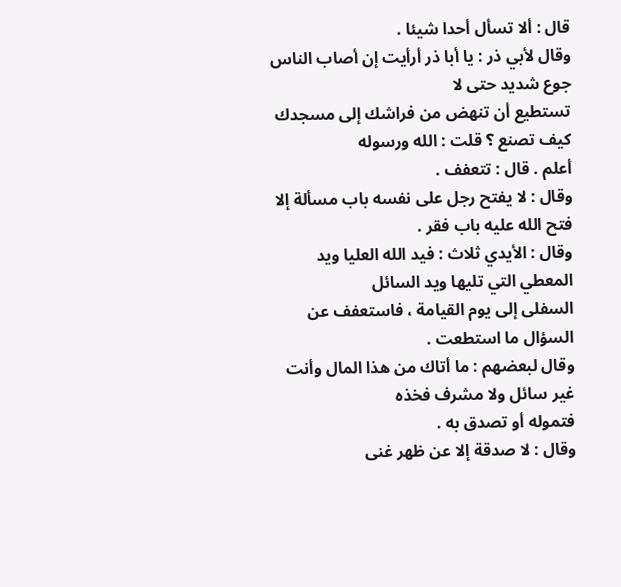قال : ألا تسأل أحدا شيئا .
وقال لأبي ذر : يا أبا ذر أرأيت إن أصاب الناس جوع شديد حتى لا
تستطيع أن تنهض من فراشك إلى مسجدك كيف تصنع ؟ قلت : الله ورسوله
أعلم . قال : تتعفف .
وقال : لا يفتح رجل على نفسه باب مسألة إلا فتح الله عليه باب فقر .
وقال : الأيدي ثلاث : فيد الله العليا ويد المعطي التي تليها ويد السائل
السفلى إلى يوم القيامة ، فاستعفف عن السؤال ما استطعت .
وقال لبعضهم : ما أتاك من هذا المال وأنت غير سائل ولا مشرف فخذه
فتموله أو تصدق به .
وقال : لا صدقة إلا عن ظهر غنى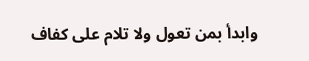وابدأ بمن تعول ولا تلام على كفاف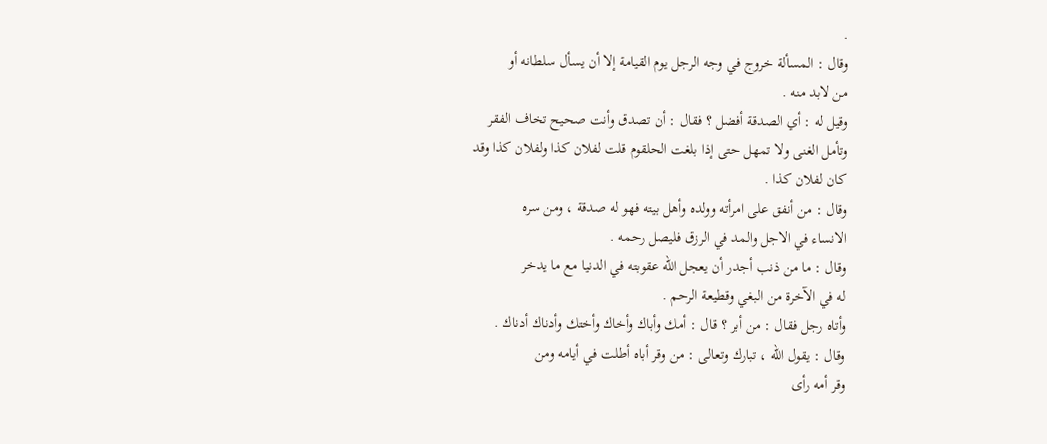.
وقال : المسألة خروج في وجه الرجل يوم القيامة إلا أن يسأل سلطانه أو
من لابد منه .
وقيل له : أي الصدقة أفضل ؟ فقال : أن تصدق وأنت صحيح تخاف الفقر
وتأمل الغنى ولا تمهل حتى إذا بلغت الحلقوم قلت لفلان كذا ولفلان كذا وقد
كان لفلان كذا .
وقال : من أنفق على امرأته وولده وأهل بيته فهو له صدقة ، ومن سره
الانساء في الاجل والمد في الرزق فليصل رحمه .
وقال : ما من ذنب أجدر أن يعجل الله عقوبته في الدنيا مع ما يدخر
له في الآخرة من البغي وقطيعة الرحم .
وأتاه رجل فقال : من أبر ؟ قال : أمك وأباك وأخاك وأختك وأدناك أدناك .
وقال : يقول الله ، تبارك وتعالى : من وقر أباه أطلت في أيامه ومن
وقر أمه رأى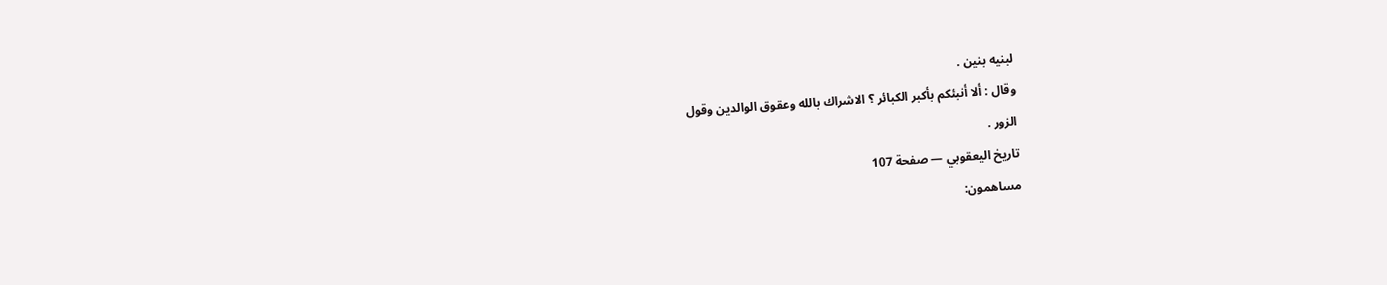لبنيه بنين .
وقال : ألا أنبئكم بأكبر الكبائر ؟ الاشراك بالله وعقوق الوالدين وقول
الزور .
تاريخ اليعقوبي — صفحة 107
مساهمون: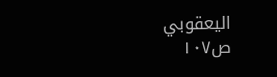اليعقوبي
ص١٠٧